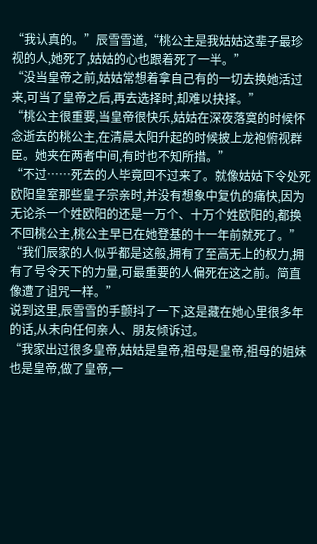“我认真的。”辰雪雪道,“桃公主是我姑姑这辈子最珍视的人,她死了,姑姑的心也跟着死了一半。”
“没当皇帝之前,姑姑常想着拿自己有的一切去换她活过来,可当了皇帝之后,再去选择时,却难以抉择。”
“桃公主很重要,当皇帝很快乐,姑姑在深夜落寞的时候怀念逝去的桃公主,在清晨太阳升起的时候披上龙袍俯视群臣。她夹在两者中间,有时也不知所措。”
“不过……死去的人毕竟回不过来了。就像姑姑下令处死欧阳皇室那些皇子宗亲时,并没有想象中复仇的痛快,因为无论杀一个姓欧阳的还是一万个、十万个姓欧阳的,都换不回桃公主,桃公主早已在她登基的十一年前就死了。”
“我们辰家的人似乎都是这般,拥有了至高无上的权力,拥有了号令天下的力量,可最重要的人偏死在这之前。简直像遭了诅咒一样。”
说到这里,辰雪雪的手颤抖了一下,这是藏在她心里很多年的话,从未向任何亲人、朋友倾诉过。
“我家出过很多皇帝,姑姑是皇帝,祖母是皇帝,祖母的姐妹也是皇帝,做了皇帝,一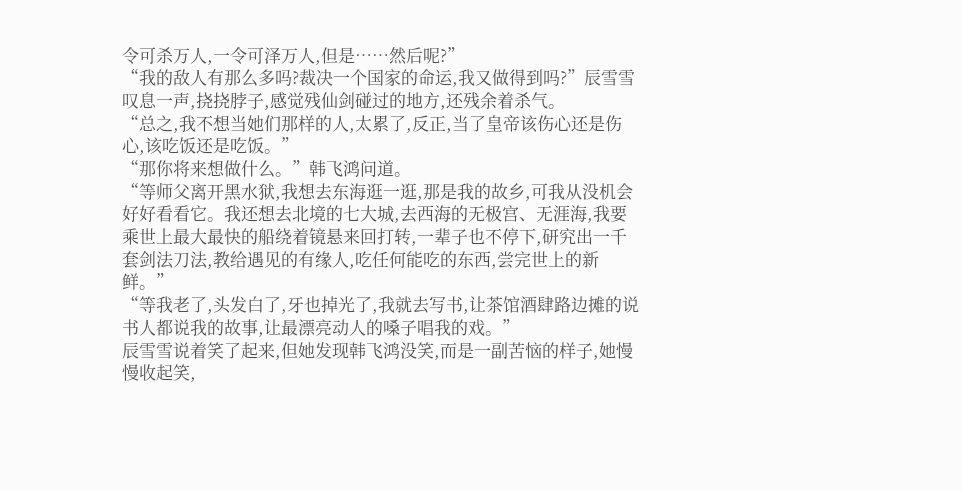令可杀万人,一令可泽万人,但是……然后呢?”
“我的敌人有那么多吗?裁决一个国家的命运,我又做得到吗?”辰雪雪叹息一声,挠挠脖子,感觉残仙剑碰过的地方,还残余着杀气。
“总之,我不想当她们那样的人,太累了,反正,当了皇帝该伤心还是伤心,该吃饭还是吃饭。”
“那你将来想做什么。”韩飞鸿问道。
“等师父离开黑水狱,我想去东海逛一逛,那是我的故乡,可我从没机会好好看看它。我还想去北境的七大城,去西海的无极宫、无涯海,我要乘世上最大最快的船绕着镜悬来回打转,一辈子也不停下,研究出一千套剑法刀法,教给遇见的有缘人,吃任何能吃的东西,尝完世上的新鲜。”
“等我老了,头发白了,牙也掉光了,我就去写书,让茶馆酒肆路边摊的说书人都说我的故事,让最漂亮动人的嗓子唱我的戏。”
辰雪雪说着笑了起来,但她发现韩飞鸿没笑,而是一副苦恼的样子,她慢慢收起笑,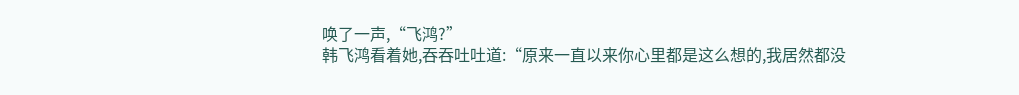唤了一声,“飞鸿?”
韩飞鸿看着她,吞吞吐吐道:“原来一直以来你心里都是这么想的,我居然都没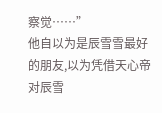察觉……”
他自以为是辰雪雪最好的朋友,以为凭借天心帝对辰雪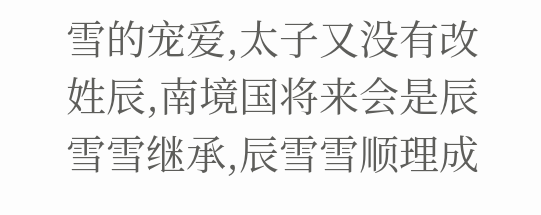雪的宠爱,太子又没有改姓辰,南境国将来会是辰雪雪继承,辰雪雪顺理成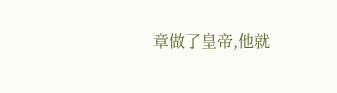章做了皇帝,他就